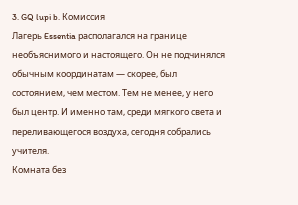3. GQ lupi b. Комиссия
Лагерь Essentia располагался на границе необъяснимого и настоящего. Он не подчинялся обычным координатам — скорее, был состоянием, чем местом. Тем не менее, у него был центр. И именно там, среди мягкого света и переливающегося воздуха, сегодня собрались учителя.
Комната без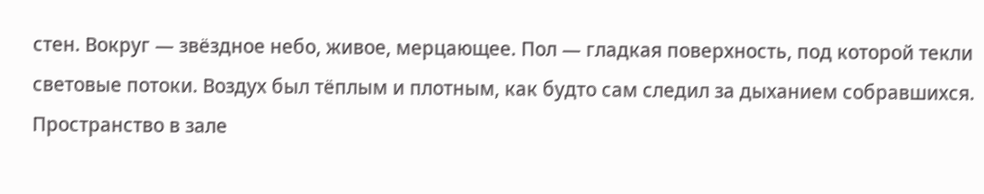стен. Вокруг — звёздное небо, живое, мерцающее. Пол — гладкая поверхность, под которой текли световые потоки. Воздух был тёплым и плотным, как будто сам следил за дыханием собравшихся. Пространство в зале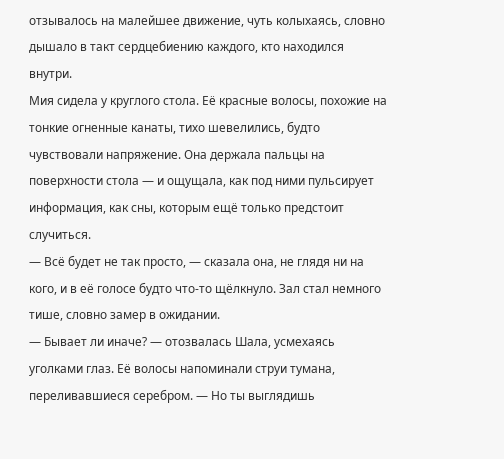отзывалось на малейшее движение, чуть колыхаясь, словно дышало в такт сердцебиению каждого, кто находился внутри.
Мия сидела у круглого стола. Её красные волосы, похожие на тонкие огненные канаты, тихо шевелились, будто чувствовали напряжение. Она держала пальцы на поверхности стола — и ощущала, как под ними пульсирует информация, как сны, которым ещё только предстоит случиться.
— Всё будет не так просто, — сказала она, не глядя ни на кого, и в её голосе будто что-то щёлкнуло. Зал стал немного тише, словно замер в ожидании.
— Бывает ли иначе? — отозвалась Шала, усмехаясь уголками глаз. Её волосы напоминали струи тумана, переливавшиеся серебром. — Но ты выглядишь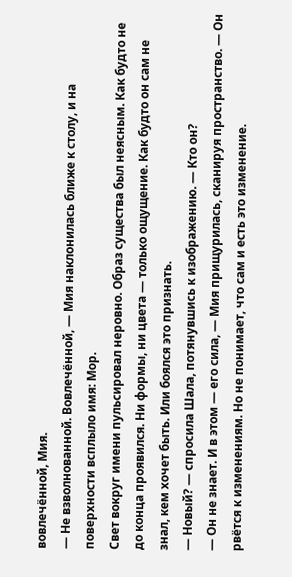вовлечённой, Мия.
— Не взволнованной. Вовлечённой, — Мия наклонилась ближе к столу, и на поверхности всплыло имя: Мор.
Свет вокруг имени пульсировал неровно. Образ существа был неясным. Как будто не до конца проявился. Ни формы, ни цвета — только ощущение. Как будто он сам не знал, кем хочет быть. Или боялся это признать.
— Новый? — спросила Шала, потянувшись к изображению. — Кто он?
— Он не знает. И в этом — его сила, — Мия прищурилась, сканируя пространство. — Он рвётся к изменениям. Но не понимает, что сам и есть это изменение.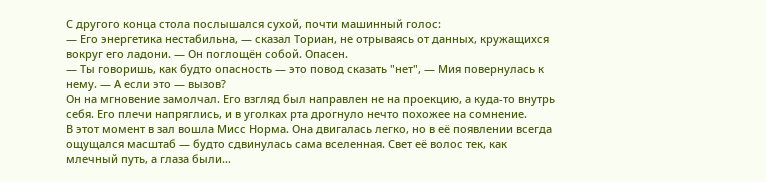С другого конца стола послышался сухой, почти машинный голос:
— Его энергетика нестабильна, — сказал Ториан, не отрываясь от данных, кружащихся вокруг его ладони. — Он поглощён собой. Опасен.
— Ты говоришь, как будто опасность — это повод сказать "нет", — Мия повернулась к нему. — А если это — вызов?
Он на мгновение замолчал. Его взгляд был направлен не на проекцию, а куда-то внутрь себя. Его плечи напряглись, и в уголках рта дрогнуло нечто похожее на сомнение.
В этот момент в зал вошла Мисс Норма. Она двигалась легко, но в её появлении всегда ощущался масштаб — будто сдвинулась сама вселенная. Свет её волос тек, как млечный путь, а глаза были…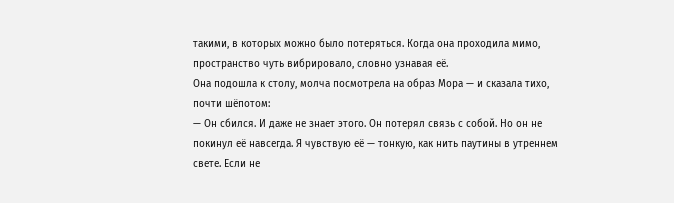такими, в которых можно было потеряться. Когда она проходила мимо, пространство чуть вибрировало, словно узнавая её.
Она подошла к столу, молча посмотрела на образ Мора — и сказала тихо, почти шёпотом:
— Он сбился. И даже не знает этого. Он потерял связь с собой. Но он не покинул её навсегда. Я чувствую её — тонкую, как нить паутины в утреннем свете. Если не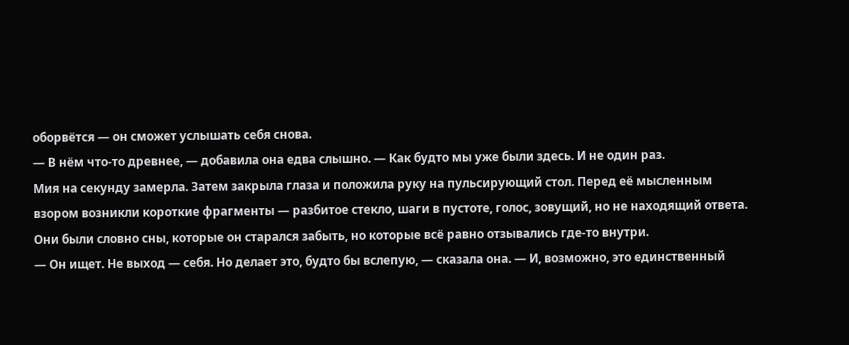оборвётся — он сможет услышать себя снова.
— В нём что-то древнее, — добавила она едва слышно. — Как будто мы уже были здесь. И не один раз.
Мия на секунду замерла. Затем закрыла глаза и положила руку на пульсирующий стол. Перед её мысленным взором возникли короткие фрагменты — разбитое стекло, шаги в пустоте, голос, зовущий, но не находящий ответа. Они были словно сны, которые он старался забыть, но которые всё равно отзывались где-то внутри.
— Он ищет. Не выход — себя. Но делает это, будто бы вслепую, — сказала она. — И, возможно, это единственный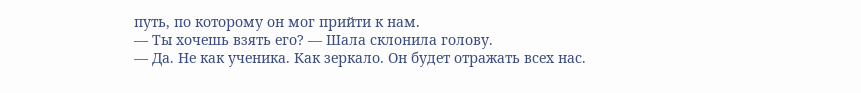путь, по которому он мог прийти к нам.
— Ты хочешь взять его? — Шала склонила голову.
— Да. Не как ученика. Как зеркало. Он будет отражать всех нас.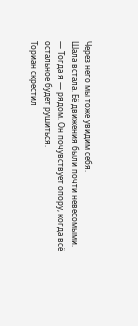Через него мы тоже увидим себя.
Шала встала. Её движения были почти невесомыми.
— Тогда я — рядом. Он почувствует опору, когда всё остальное будет рушиться.
Ториан скрестил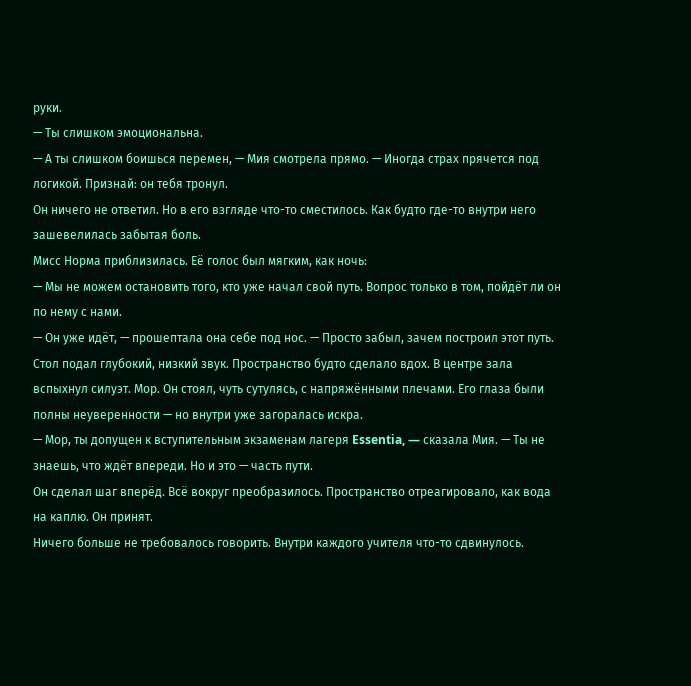руки.
— Ты слишком эмоциональна.
— А ты слишком боишься перемен, — Мия смотрела прямо. — Иногда страх прячется под логикой. Признай: он тебя тронул.
Он ничего не ответил. Но в его взгляде что-то сместилось. Как будто где-то внутри него зашевелилась забытая боль.
Мисс Норма приблизилась. Её голос был мягким, как ночь:
— Мы не можем остановить того, кто уже начал свой путь. Вопрос только в том, пойдёт ли он по нему с нами.
— Он уже идёт, — прошептала она себе под нос. — Просто забыл, зачем построил этот путь.
Стол подал глубокий, низкий звук. Пространство будто сделало вдох. В центре зала вспыхнул силуэт. Мор. Он стоял, чуть сутулясь, с напряжёнными плечами. Его глаза были полны неуверенности — но внутри уже загоралась искра.
— Мор, ты допущен к вступительным экзаменам лагеря Essentia, — сказала Мия. — Ты не знаешь, что ждёт впереди. Но и это — часть пути.
Он сделал шаг вперёд. Всё вокруг преобразилось. Пространство отреагировало, как вода на каплю. Он принят.
Ничего больше не требовалось говорить. Внутри каждого учителя что-то сдвинулось.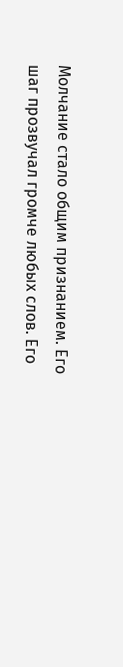Молчание стало общим признанием. Его шаг прозвучал громче любых слов. Его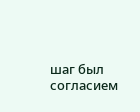шаг был согласием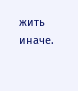жить иначе.